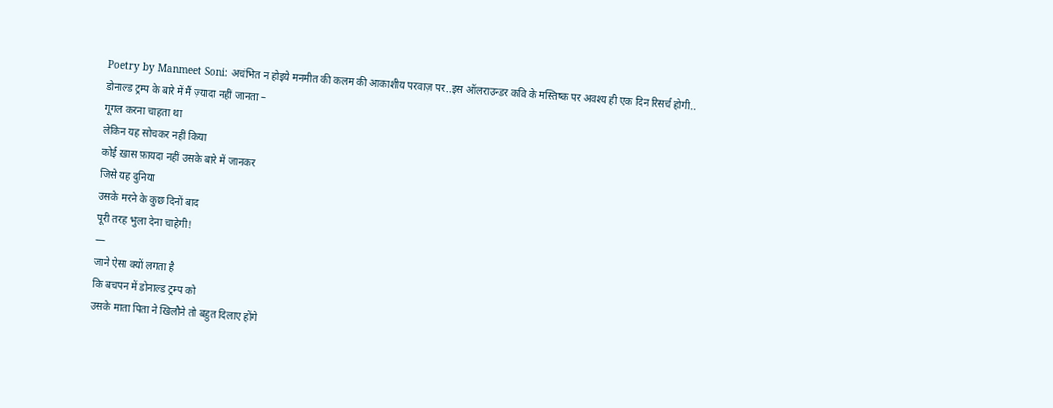Poetry by Manmeet Soni: अचंभित न होइये मनमीत की कलम की आकाशीय परवाज़ पर..इस ऑलराउन्डर कवि के मस्तिष्क पर अवश्य ही एक दिन रिसर्च होगी..
डोनाल्ड ट्रम्प के बारे में मैं ज़्यादा नहीं जानता –
गूगल करना चाहता था
लेकिन यह सोचकर नहीं किया
कोई ख़ास फ़ायदा नहीं उसके बारे में जानकर
जिसे यह दुनिया
उसके मरने के कुछ दिनों बाद
पूरी तरह भुला देना चाहेगी!
—
जाने ऐसा क्यों लगता है
कि बचपन में डोनाल्ड ट्रम्प को
उसके माता पिता ने खिलौने तो बहुत दिलाए होंगे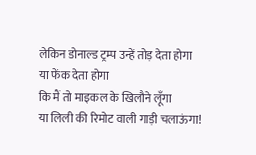लेकिन डोनाल्ड ट्रम्प उन्हें तोड़ देता होगा
या फेंक देता होगा
कि मैं तो माइकल के खिलौने लूँगा
या लिली की रिमोट वाली गाड़ी चलाऊंगा!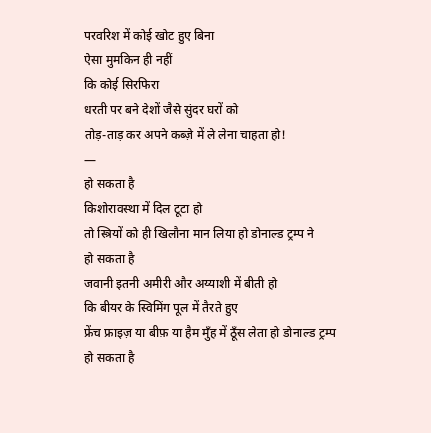परवरिश में कोई खोट हुए बिना
ऐसा मुमकिन ही नहीं
कि कोई सिरफिरा
धरती पर बने देशों जैसे सुंदर घरों को
तोड़-ताड़ कर अपने कब्ज़े में ले लेना चाहता हो!
—
हो सकता है
किशोरावस्था में दिल टूटा हो
तो स्त्रियों को ही खिलौना मान लिया हो डोनाल्ड ट्रम्प ने
हो सकता है
जवानी इतनी अमीरी और अय्याशी में बीती हो
कि बीयर के स्विमिंग पूल में तैरते हुए
फ्रेंच फ्राइज़ या बीफ़ या हैम मुँह में ठूँस लेता हो डोनाल्ड ट्रम्प
हो सकता है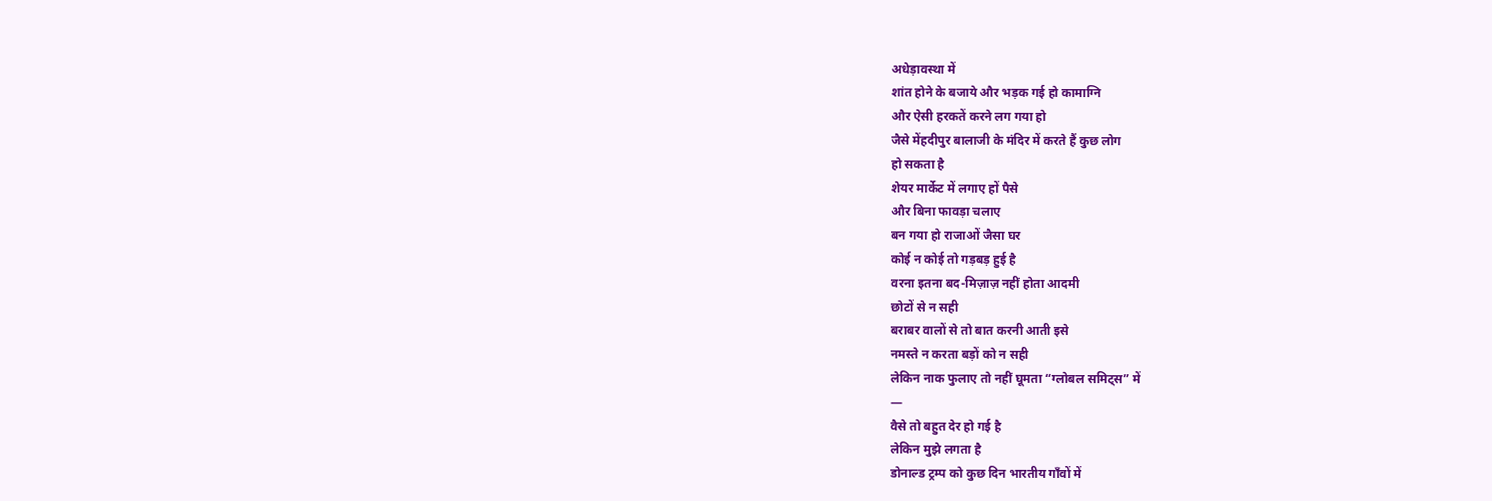अधेड़ावस्था में
शांत होने के बजाये और भड़क गई हो कामाग्नि
और ऐसी हरकतें करने लग गया हो
जैसे मेंहदीपुर बालाजी के मंदिर में करते हैं कुछ लोग
हो सकता है
शेयर मार्केट में लगाए हों पैसे
और बिना फावड़ा चलाए
बन गया हो राजाओं जैसा घर
कोई न कोई तो गड़बड़ हुई है
वरना इतना बद-मिज़ाज़ नहीं होता आदमी
छोटों से न सही
बराबर वालों से तो बात करनी आती इसे
नमस्ते न करता बड़ों को न सही
लेकिन नाक फुलाए तो नहीं घूमता “ग्लोबल समिट्स” में
—
वैसे तो बहुत देर हो गई है
लेकिन मुझे लगता है
डोनाल्ड ट्रम्प को कुछ दिन भारतीय गाँवों में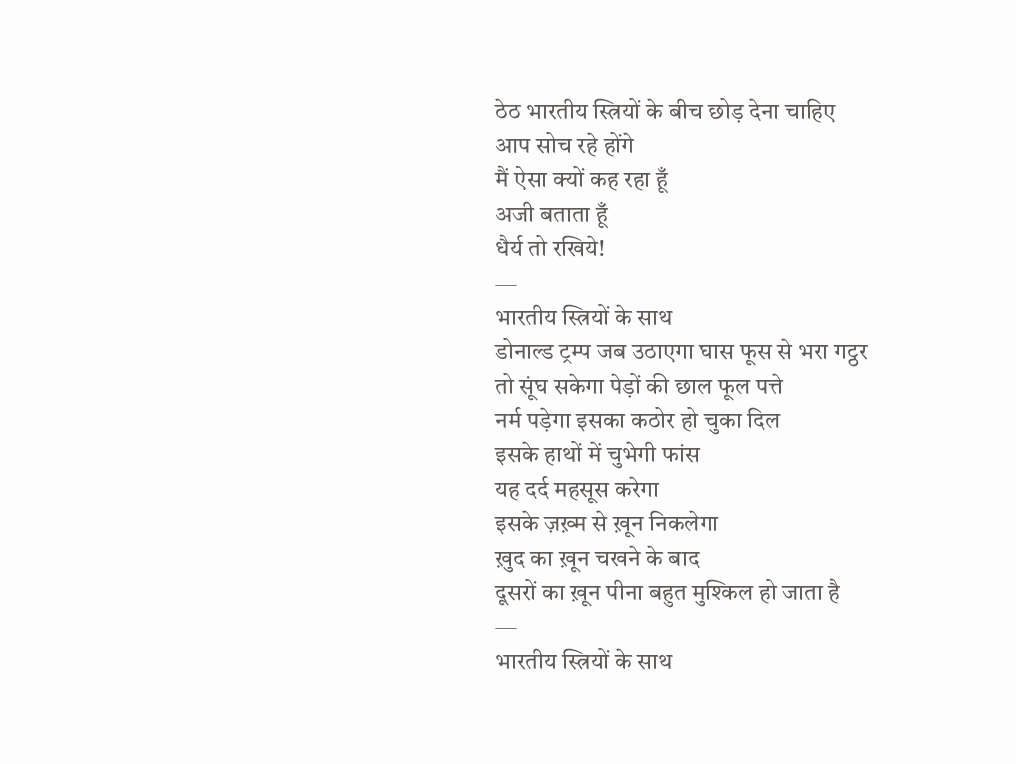ठेठ भारतीय स्त्रियों के बीच छोड़ देना चाहिए
आप सोच रहे होंगे
मैं ऐसा क्यों कह रहा हूँ
अजी बताता हूँ
धैर्य तो रखिये!
—
भारतीय स्त्रियों के साथ
डोनाल्ड ट्रम्प जब उठाएगा घास फूस से भरा गट्ठर
तो सूंघ सकेगा पेड़ों की छाल फूल पत्ते
नर्म पड़ेगा इसका कठोर हो चुका दिल
इसके हाथों में चुभेगी फांस
यह दर्द महसूस करेगा
इसके ज़ख़्म से ख़ून निकलेगा
ख़ुद का ख़ून चखने के बाद
दूसरों का ख़ून पीना बहुत मुश्किल हो जाता है
—
भारतीय स्त्रियों के साथ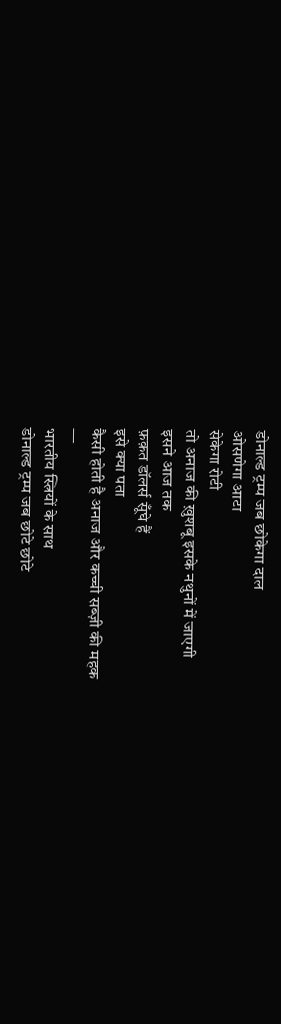डोनाल्ड ट्रम्प जब छोकेगा दाल
ओसणेगा आटा
सेकेगा रोटी
तो अनाज की ख़ुशबू इसके नथुनों में जाएगी
इसने आज तक
फ़क़त डॉलर्स सूँघे हैं
इसे क्या पता
कैसी होती है अनाज और कच्ची सब्ज़ी की महक
—
भारतीय स्त्रियों के साथ
डोनाल्ड ट्रम्प जब छोटे छोटे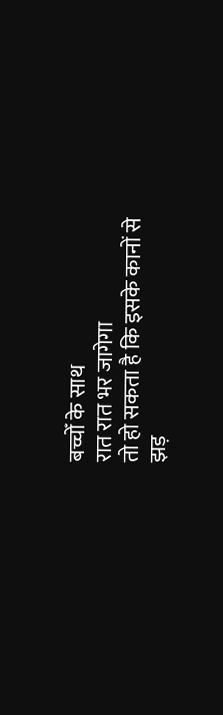बच्चोँ के साथ
रात रात भर जागेगा
तो हो सकता है कि इसके कानों से
झड़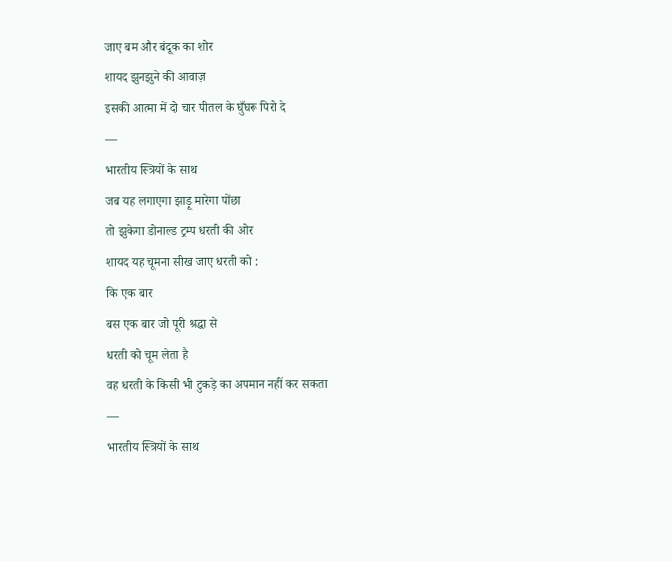जाए बम और बंदूक का शोर
शायद झुनझुने की आवाज़
इसकी आत्मा में दो चार पीतल के घुँघरू पिरो दे
—
भारतीय स्त्रियों के साथ
जब यह लगाएगा झाड़ू मारेगा पोंछा
तो झुकेगा डोनाल्ड ट्रम्प धरती की ओर
शायद यह चूमना सीख जाए धरती को :
कि एक बार
बस एक बार जो पूरी श्रद्धा से
धरती को चूम लेता है
वह धरती के किसी भी टुकड़े का अपमान नहीं कर सकता
—
भारतीय स्त्रियों के साथ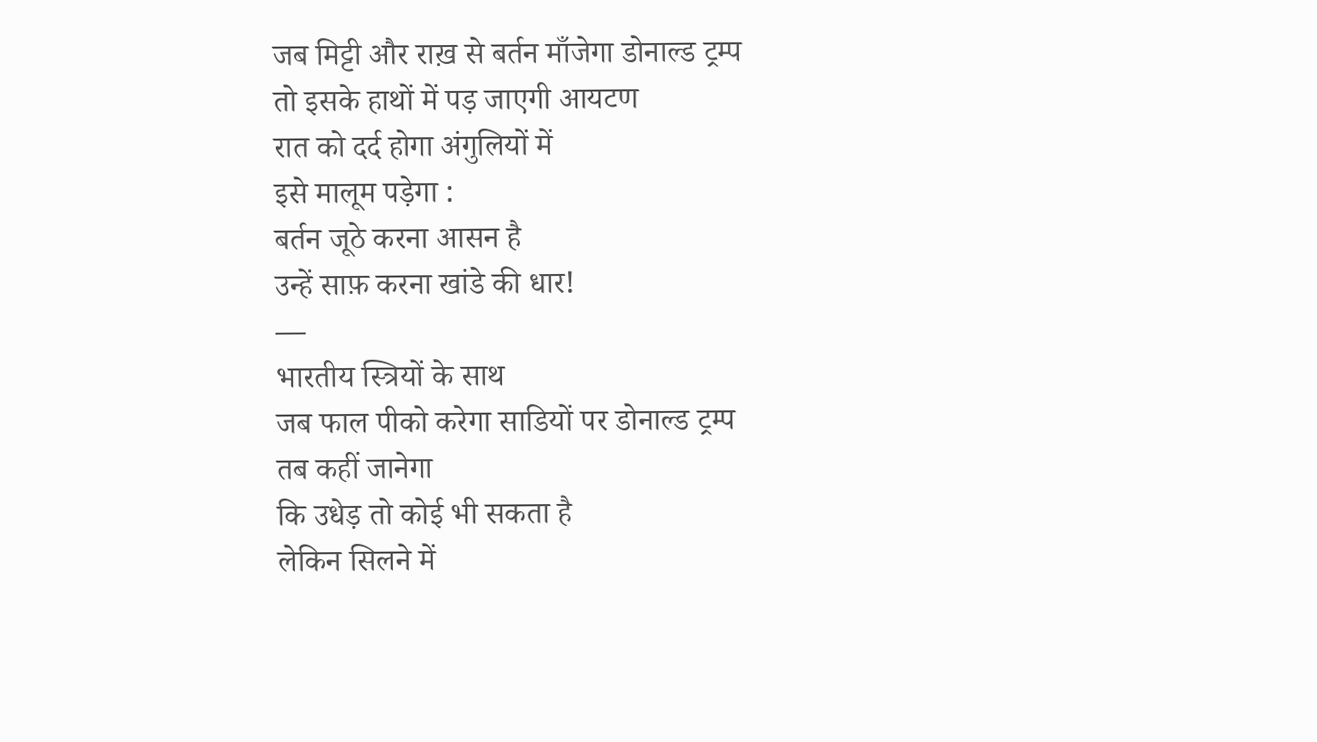जब मिट्टी और राख़ से बर्तन माँजेगा डोनाल्ड ट्रम्प
तो इसके हाथों में पड़ जाएगी आयटण
रात को दर्द होगा अंगुलियों में
इसे मालूम पड़ेगा :
बर्तन जूठे करना आसन है
उन्हें साफ़ करना खांडे की धार!
—
भारतीय स्त्रियों के साथ
जब फाल पीको करेगा साडियों पर डोनाल्ड ट्रम्प
तब कहीं जानेगा
कि उधेड़ तो कोई भी सकता है
लेकिन सिलने में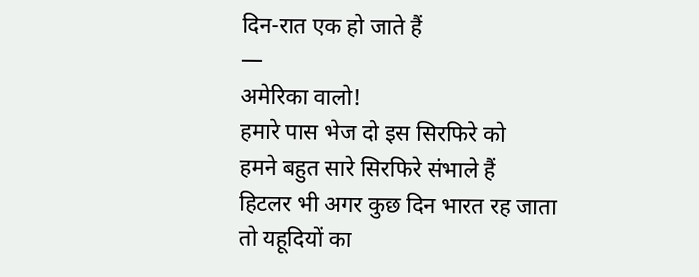दिन-रात एक हो जाते हैं
—
अमेरिका वालो!
हमारे पास भेज दो इस सिरफिरे को
हमने बहुत सारे सिरफिरे संभाले हैं
हिटलर भी अगर कुछ दिन भारत रह जाता
तो यहूदियों का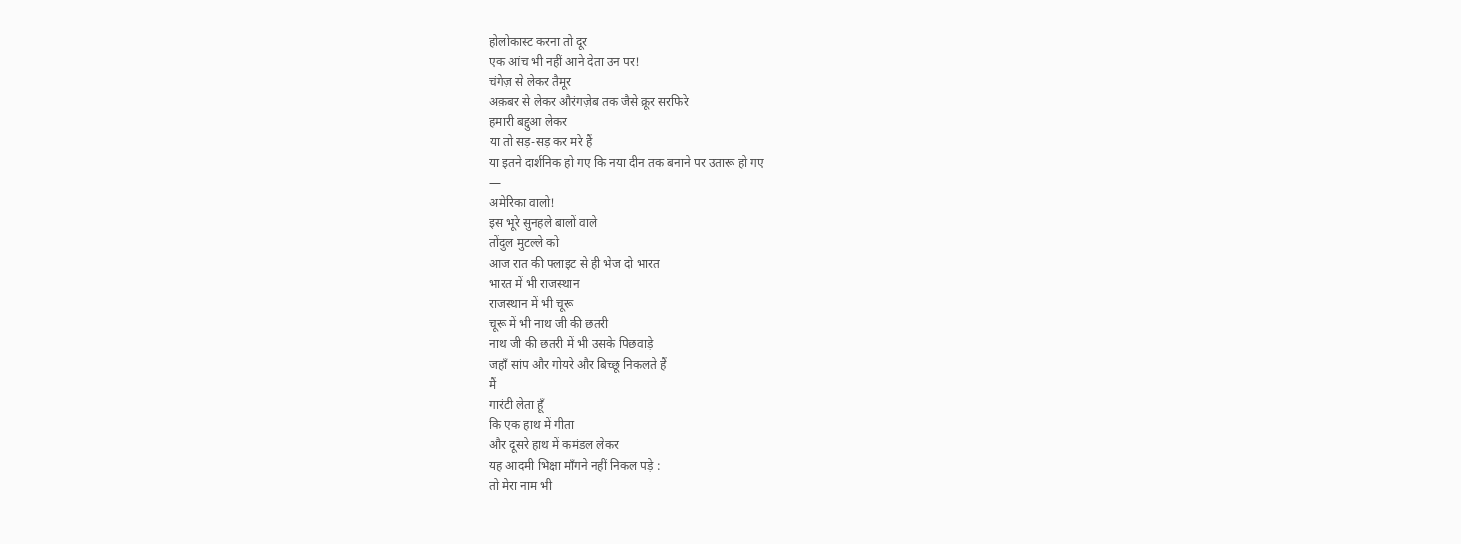होलोकास्ट करना तो दूर
एक आंच भी नहीं आने देता उन पर!
चंगेज़ से लेकर तैमूर
अक़बर से लेकर औरंगज़ेब तक जैसे क्रूर सरफिरे
हमारी बद्दुआ लेकर
या तो सड़-सड़ कर मरे हैं
या इतने दार्शनिक हो गए कि नया दीन तक बनाने पर उतारू हो गए
—
अमेरिका वालो!
इस भूरे सुनहले बालों वाले
तोंदुल मुटल्ले को
आज रात की फ्लाइट से ही भेज दो भारत
भारत में भी राजस्थान
राजस्थान में भी चूरू
चूरू में भी नाथ जी की छतरी
नाथ जी की छतरी में भी उसके पिछवाड़े
जहाँ सांप और गोयरे और बिच्छू निकलते हैं
मैं
गारंटी लेता हूँ
कि एक हाथ में गीता
और दूसरे हाथ में कमंडल लेकर
यह आदमी भिक्षा माँगने नहीं निकल पड़े :
तो मेरा नाम भी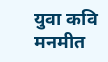युवा कवि मनमीत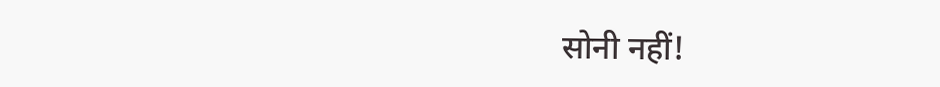सोनी नहीं!